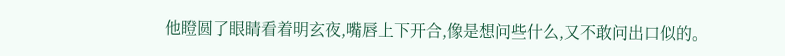他瞪圆了眼睛看着明玄夜,嘴唇上下开合,像是想问些什么,又不敢问出口似的。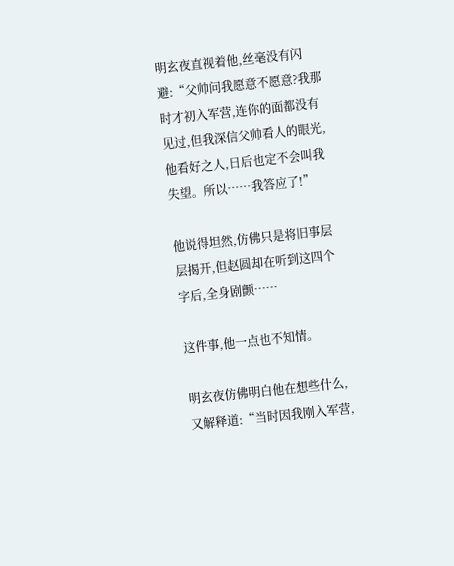明玄夜直视着他,丝毫没有闪避:“父帅问我愿意不愿意?我那时才初入军营,连你的面都没有见过,但我深信父帅看人的眼光,他看好之人,日后也定不会叫我失望。所以……我答应了!”

他说得坦然,仿佛只是将旧事层层揭开,但赵圆却在听到这四个字后,全身剧颤……

这件事,他一点也不知情。

明玄夜仿佛明白他在想些什么,又解释道:“当时因我刚入军营,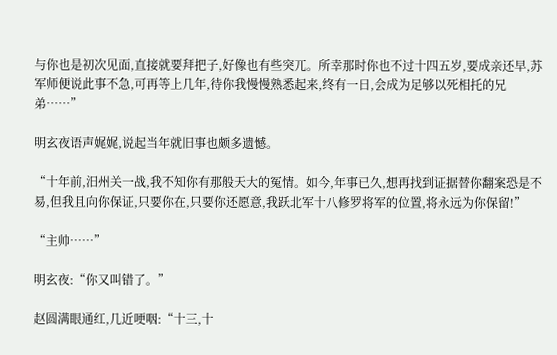与你也是初次见面,直接就要拜把子,好像也有些突兀。所幸那时你也不过十四五岁,要成亲还早,苏军师便说此事不急,可再等上几年,待你我慢慢熟悉起来,终有一日,会成为足够以死相托的兄弟……”

明玄夜语声娓娓,说起当年就旧事也颇多遗憾。

“十年前,汨州关一战,我不知你有那般天大的冤情。如今,年事已久,想再找到证据替你翻案恐是不易,但我且向你保证,只要你在,只要你还愿意,我跃北军十八修罗将军的位置,将永远为你保留!”

“主帅……”

明玄夜:“你又叫错了。”

赵圆满眼通红,几近哽咽:“十三,十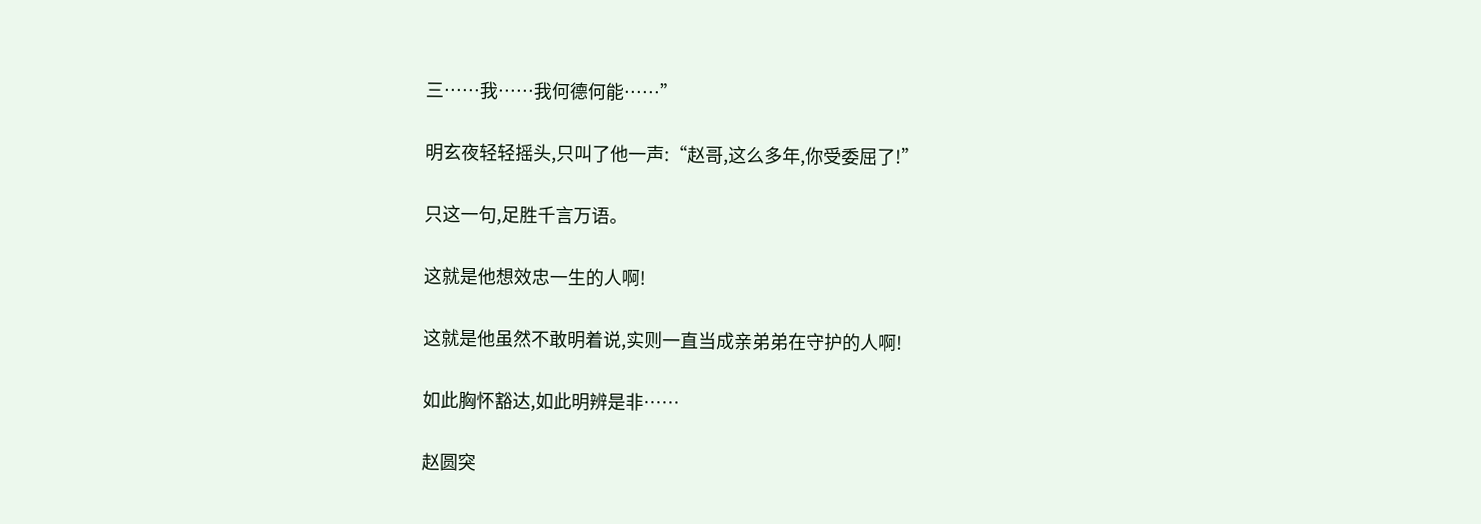三……我……我何德何能……”

明玄夜轻轻摇头,只叫了他一声:“赵哥,这么多年,你受委屈了!”

只这一句,足胜千言万语。

这就是他想效忠一生的人啊!

这就是他虽然不敢明着说,实则一直当成亲弟弟在守护的人啊!

如此胸怀豁达,如此明辨是非……

赵圆突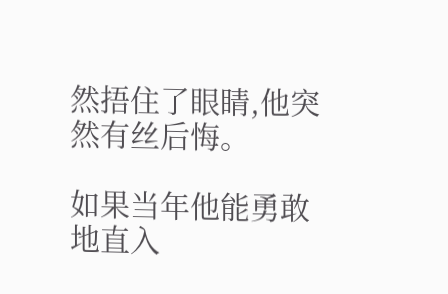然捂住了眼睛,他突然有丝后悔。

如果当年他能勇敢地直入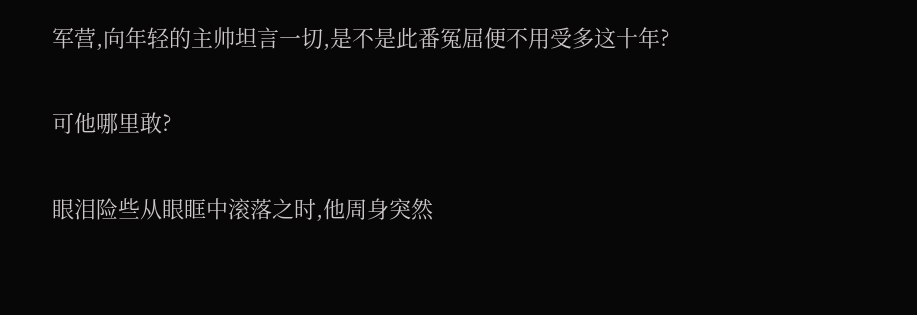军营,向年轻的主帅坦言一切,是不是此番冤屈便不用受多这十年?

可他哪里敢?

眼泪险些从眼眶中滚落之时,他周身突然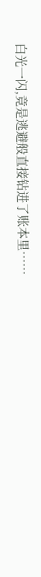白光一闪,竟是逃避般直接钻进了账本里……